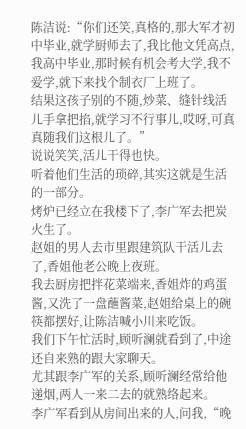陈洁说:“你们还笑,真格的,那大军才初中毕业,就学厨师去了,我比他文凭高点,我高中毕业,那时候有机会考大学,我不爱学,就下来找个制衣厂上班了。
结果这孩子别的不随,炒菜、缝针线活儿手拿把掐,就学习不行事儿,哎呀,可真真随我们这根儿了。”
说说笑笑,活儿干得也快。
听着他们生活的琐碎,其实这就是生活的一部分。
烤炉已经立在我楼下了,李广军去把炭火生了。
赵姐的男人去市里跟建筑队干活儿去了,香姐他老公晚上夜班。
我去厨房把拌花菜端来,香姐炸的鸡蛋酱,又洗了一盘蘸酱菜,赵姐给桌上的碗筷都摆好,让陈洁喊小川来吃饭。
我们下午忙活时,顾听澜就看到了,中途还自来熟的跟大家聊天。
尤其跟李广军的关系,顾听澜经常给他递烟,两人一来二去的就熟络起来。
李广军看到从房间出来的人,问我,“晚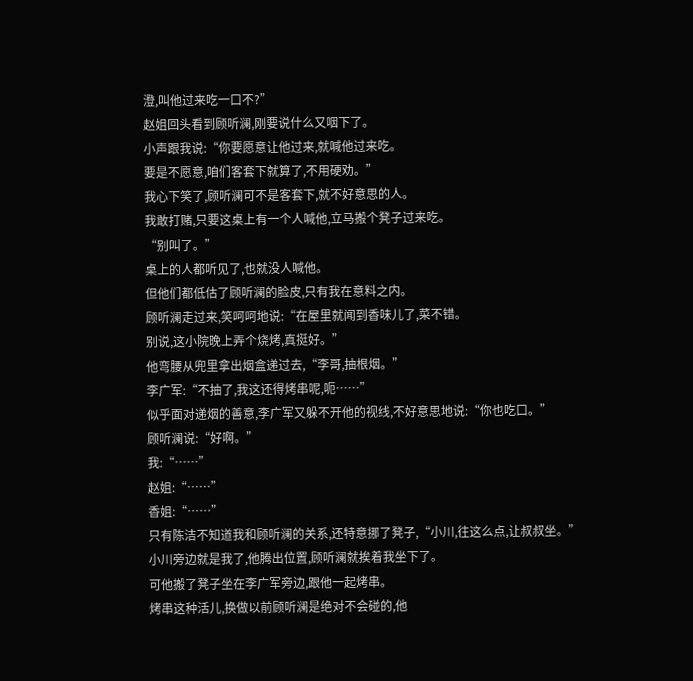澄,叫他过来吃一口不?”
赵姐回头看到顾听澜,刚要说什么又咽下了。
小声跟我说:“你要愿意让他过来,就喊他过来吃。
要是不愿意,咱们客套下就算了,不用硬劝。”
我心下笑了,顾听澜可不是客套下,就不好意思的人。
我敢打赌,只要这桌上有一个人喊他,立马搬个凳子过来吃。
“别叫了。”
桌上的人都听见了,也就没人喊他。
但他们都低估了顾听澜的脸皮,只有我在意料之内。
顾听澜走过来,笑呵呵地说:“在屋里就闻到香味儿了,菜不错。
别说,这小院晚上弄个烧烤,真挺好。”
他弯腰从兜里拿出烟盒递过去,“李哥,抽根烟。”
李广军:“不抽了,我这还得烤串呢,呃……”
似乎面对递烟的善意,李广军又躲不开他的视线,不好意思地说:“你也吃口。”
顾听澜说:“好啊。”
我:“……”
赵姐:“……”
香姐:“……”
只有陈洁不知道我和顾听澜的关系,还特意挪了凳子,“小川,往这么点,让叔叔坐。”
小川旁边就是我了,他腾出位置,顾听澜就挨着我坐下了。
可他搬了凳子坐在李广军旁边,跟他一起烤串。
烤串这种活儿,换做以前顾听澜是绝对不会碰的,他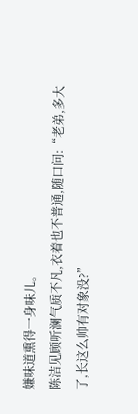嫌味道熏得一身味儿。
陈洁见顾听澜气质不凡,衣着也不普通,随口问:“老弟,多大了,长这么帅有对象没?”